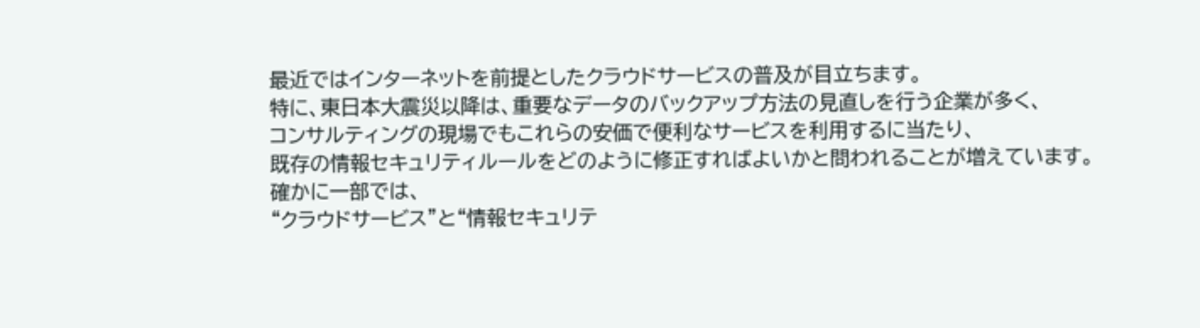最近ではインターネットを前提としたクラウドサービスの普及が目立ちます。
特に、東日本大震災以降は、重要なデータのバックアップ方法の見直しを行う企業が多く、
コンサルティングの現場でもこれらの安価で便利なサービスを利用するに当たり、
既存の情報セキュリティルールをどのように修正すればよいかと問われることが増えています。
確かに一部では、
“クラウドサービス”と“情報セキュリテ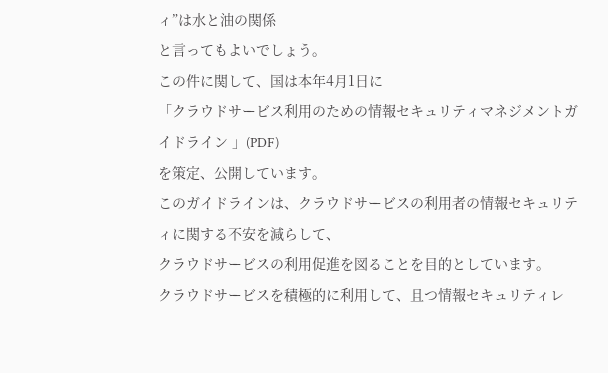ィ”は水と油の関係
と言ってもよいでしょう。
この件に関して、国は本年4月1日に
「クラウドサービス利用のための情報セキュリティマネジメントガイドライン 」(PDF)
を策定、公開しています。
このガイドラインは、クラウドサービスの利用者の情報セキュリティに関する不安を減らして、
クラウドサービスの利用促進を図ることを目的としています。
クラウドサービスを積極的に利用して、且つ情報セキュリティレ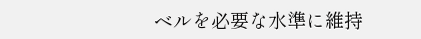ベルを必要な水準に維持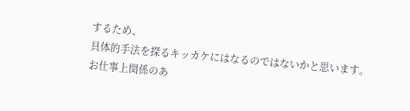するため、
具体的手法を探るキッカケにはなるのではないかと思います。
お仕事上関係のあ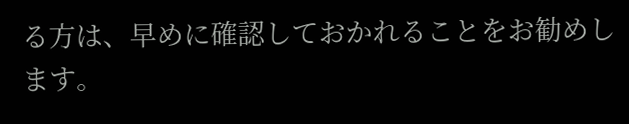る方は、早めに確認しておかれることをお勧めします。